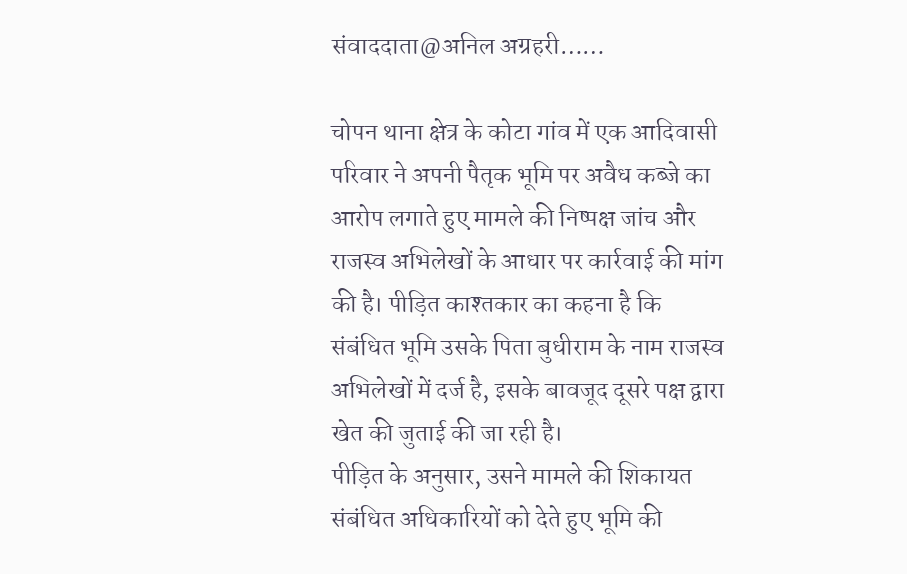संवाददाता@अनिल अग्रहरी……

चोपन थाना क्षेत्र के कोटा गांव में एक आदिवासी परिवार ने अपनी पैतृक भूमि पर अवैध कब्जे का आरोप लगाते हुए मामले की निष्पक्ष जांच और राजस्व अभिलेखों के आधार पर कार्रवाई की मांग की है। पीड़ित काश्तकार का कहना है कि संबंधित भूमि उसके पिता बुधीराम के नाम राजस्व अभिलेखों में दर्ज है, इसके बावजूद दूसरे पक्ष द्वारा खेत की जुताई की जा रही है।
पीड़ित के अनुसार, उसने मामले की शिकायत संबंधित अधिकारियों को देते हुए भूमि की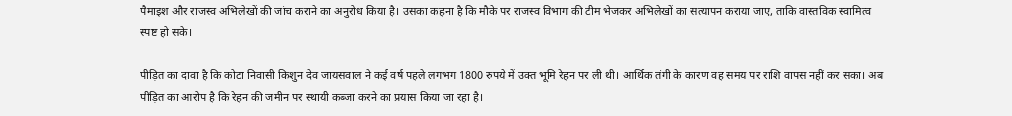पैमाइश और राजस्व अभिलेखों की जांच कराने का अनुरोध किया है। उसका कहना है कि मौके पर राजस्व विभाग की टीम भेजकर अभिलेखों का सत्यापन कराया जाए, ताकि वास्तविक स्वामित्व स्पष्ट हो सके।

पीड़ित का दावा है कि कोटा निवासी किशुन देव जायसवाल ने कई वर्ष पहले लगभग 1800 रुपये में उक्त भूमि रेहन पर ली थी। आर्थिक तंगी के कारण वह समय पर राशि वापस नहीं कर सका। अब पीड़ित का आरोप है कि रेहन की जमीन पर स्थायी कब्जा करने का प्रयास किया जा रहा है।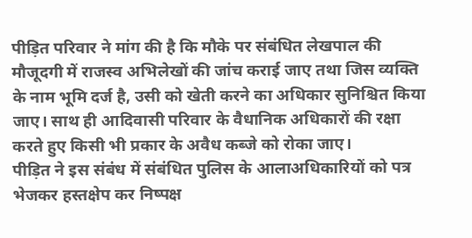पीड़ित परिवार ने मांग की है कि मौके पर संबंधित लेखपाल की मौजूदगी में राजस्व अभिलेखों की जांच कराई जाए तथा जिस व्यक्ति के नाम भूमि दर्ज है, उसी को खेती करने का अधिकार सुनिश्चित किया जाए। साथ ही आदिवासी परिवार के वैधानिक अधिकारों की रक्षा करते हुए किसी भी प्रकार के अवैध कब्जे को रोका जाए।
पीड़ित ने इस संबंध में संबंधित पुलिस के आलाअधिकारियों को पत्र भेजकर हस्तक्षेप कर निष्पक्ष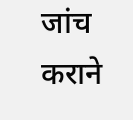जांच कराने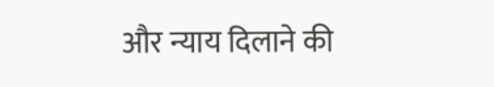और न्याय दिलाने की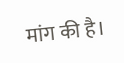मांग की है।